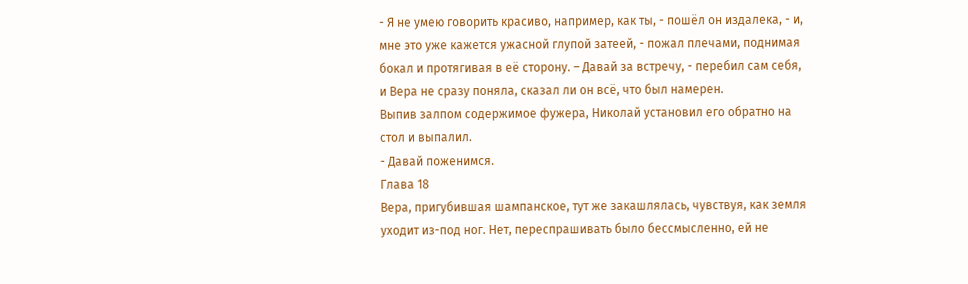- Я не умею говорить красиво, например, как ты, - пошёл он издалека, - и, мне это уже кажется ужасной глупой затеей, - пожал плечами, поднимая бокал и протягивая в её сторону. – Давай за встречу, - перебил сам себя, и Вера не сразу поняла, сказал ли он всё, что был намерен.
Выпив залпом содержимое фужера, Николай установил его обратно на стол и выпалил.
- Давай поженимся.
Глава 18
Вера, пригубившая шампанское, тут же закашлялась, чувствуя, как земля уходит из-под ног. Нет, переспрашивать было бессмысленно, ей не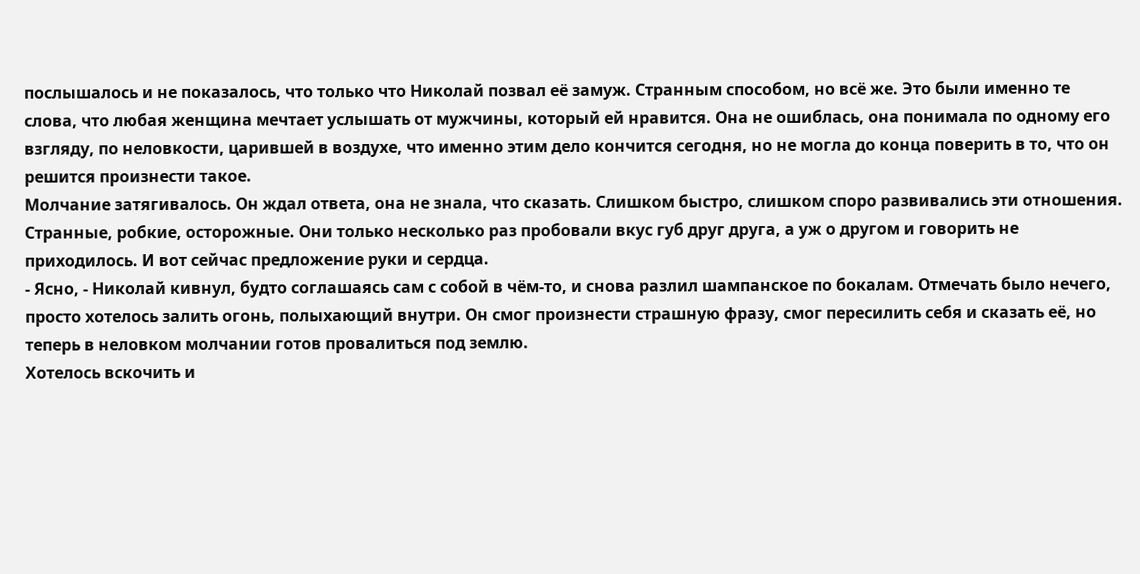послышалось и не показалось, что только что Николай позвал её замуж. Странным способом, но всё же. Это были именно те слова, что любая женщина мечтает услышать от мужчины, который ей нравится. Она не ошиблась, она понимала по одному его взгляду, по неловкости, царившей в воздухе, что именно этим дело кончится сегодня, но не могла до конца поверить в то, что он решится произнести такое.
Молчание затягивалось. Он ждал ответа, она не знала, что сказать. Слишком быстро, слишком споро развивались эти отношения. Странные, робкие, осторожные. Они только несколько раз пробовали вкус губ друг друга, а уж о другом и говорить не приходилось. И вот сейчас предложение руки и сердца.
- Ясно, - Николай кивнул, будто соглашаясь сам с собой в чём-то, и снова разлил шампанское по бокалам. Отмечать было нечего, просто хотелось залить огонь, полыхающий внутри. Он смог произнести страшную фразу, смог пересилить себя и сказать её, но теперь в неловком молчании готов провалиться под землю.
Хотелось вскочить и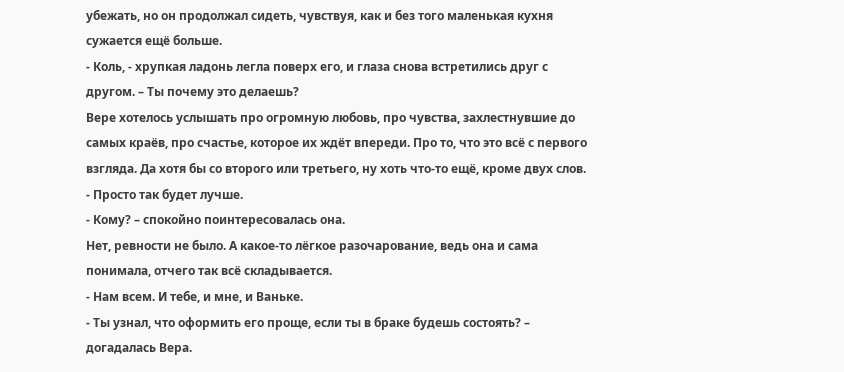убежать, но он продолжал сидеть, чувствуя, как и без того маленькая кухня сужается ещё больше.
- Коль, - хрупкая ладонь легла поверх его, и глаза снова встретились друг с другом. – Ты почему это делаешь?
Вере хотелось услышать про огромную любовь, про чувства, захлестнувшие до самых краёв, про счастье, которое их ждёт впереди. Про то, что это всё с первого взгляда. Да хотя бы со второго или третьего, ну хоть что-то ещё, кроме двух слов.
- Просто так будет лучше.
- Кому? – спокойно поинтересовалась она.
Нет, ревности не было. А какое-то лёгкое разочарование, ведь она и сама понимала, отчего так всё складывается.
- Нам всем. И тебе, и мне, и Ваньке.
- Ты узнал, что оформить его проще, если ты в браке будешь состоять? – догадалась Вера.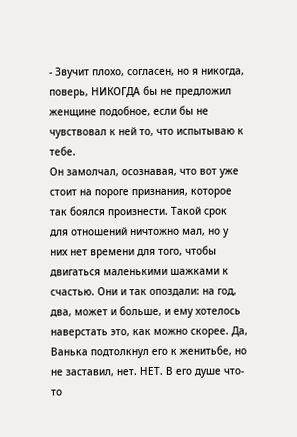- Звучит плохо, согласен, но я никогда, поверь, НИКОГДА бы не предложил женщине подобное, если бы не чувствовал к ней то, что испытываю к тебе.
Он замолчал, осознавая, что вот уже стоит на пороге признания, которое так боялся произнести. Такой срок для отношений ничтожно мал, но у них нет времени для того, чтобы двигаться маленькими шажками к счастью. Они и так опоздали: на год, два, может и больше, и ему хотелось наверстать это, как можно скорее. Да, Ванька подтолкнул его к женитьбе, но не заставил, нет. НЕТ. В его душе что-то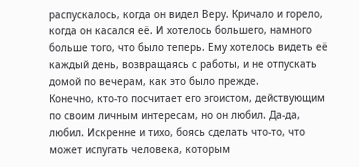распускалось, когда он видел Веру. Кричало и горело, когда он касался её. И хотелось большего, намного больше того, что было теперь. Ему хотелось видеть её каждый день, возвращаясь с работы, и не отпускать домой по вечерам, как это было прежде.
Конечно, кто-то посчитает его эгоистом, действующим по своим личным интересам, но он любил. Да-да, любил. Искренне и тихо, боясь сделать что-то, что может испугать человека, которым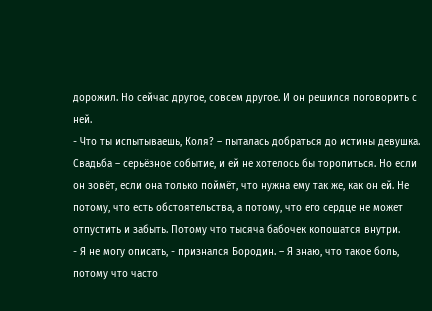дорожил. Но сейчас другое, совсем другое. И он решился поговорить с ней.
- Что ты испытываешь, Коля? – пыталась добраться до истины девушка. Свадьба – серьёзное событие, и ей не хотелось бы торопиться. Но если он зовёт, если она только поймёт, что нужна ему так же, как он ей. Не потому, что есть обстоятельства, а потому, что его сердце не может отпустить и забыть. Потому что тысяча бабочек копошатся внутри.
- Я не могу описать, - признался Бородин. – Я знаю, что такое боль, потому что часто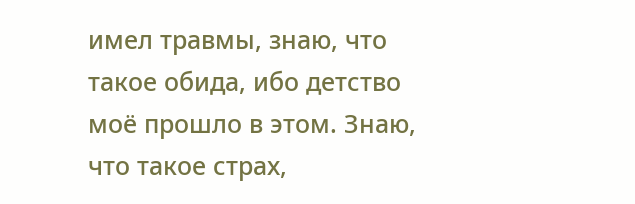имел травмы, знаю, что такое обида, ибо детство моё прошло в этом. Знаю, что такое страх,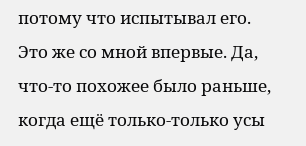потому что испытывал его. Это же со мной впервые. Да, что-то похожее было раньше, когда ещё только-только усы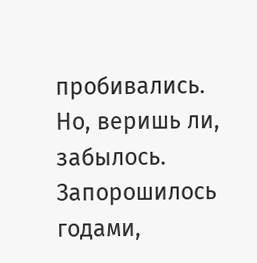пробивались. Но, веришь ли, забылось. Запорошилось годами,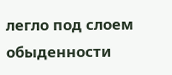легло под слоем обыденности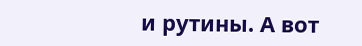и рутины. А вот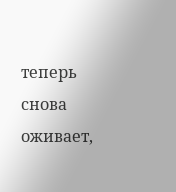теперь снова оживает,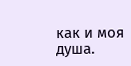как и моя душа.